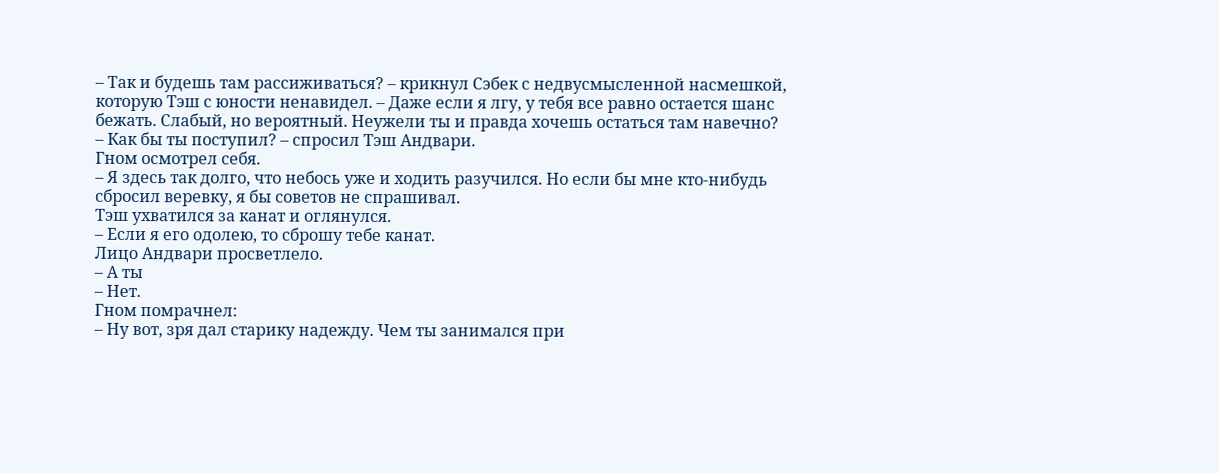– Так и будешь там рассиживаться? – крикнул Сэбек с недвусмысленной насмешкой, которую Тэш с юности ненавидел. – Даже если я лгу, у тебя все равно остается шанс бежать. Слабый, но вероятный. Неужели ты и правда хочешь остаться там навечно?
– Как бы ты поступил? – спросил Тэш Андвари.
Гном осмотрел себя.
– Я здесь так долго, что небось уже и ходить разучился. Но если бы мне кто-нибудь сбросил веревку, я бы советов не спрашивал.
Тэш ухватился за канат и оглянулся.
– Если я его одолею, то сброшу тебе канат.
Лицо Андвари просветлело.
– А ты
– Нет.
Гном помрачнел:
– Ну вот, зря дал старику надежду. Чем ты занимался при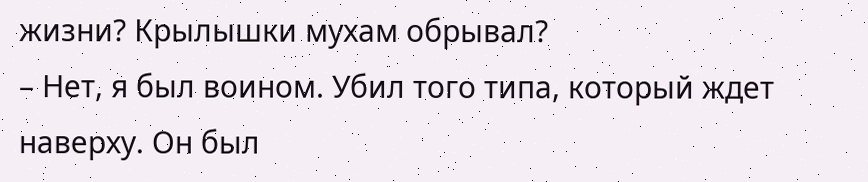жизни? Крылышки мухам обрывал?
– Нет, я был воином. Убил того типа, который ждет наверху. Он был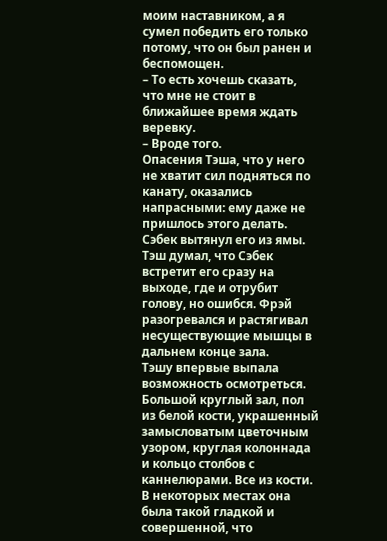моим наставником, а я сумел победить его только потому, что он был ранен и беспомощен.
– То есть хочешь сказать, что мне не стоит в ближайшее время ждать веревку.
– Вроде того.
Опасения Тэша, что у него не хватит сил подняться по канату, оказались напрасными: ему даже не пришлось этого делать. Сэбек вытянул его из ямы. Тэш думал, что Сэбек встретит его сразу на выходе, где и отрубит голову, но ошибся. Фрэй разогревался и растягивал несуществующие мышцы в дальнем конце зала.
Тэшу впервые выпала возможность осмотреться. Большой круглый зал, пол из белой кости, украшенный замысловатым цветочным узором, круглая колоннада и кольцо столбов с каннелюрами. Все из кости. В некоторых местах она была такой гладкой и совершенной, что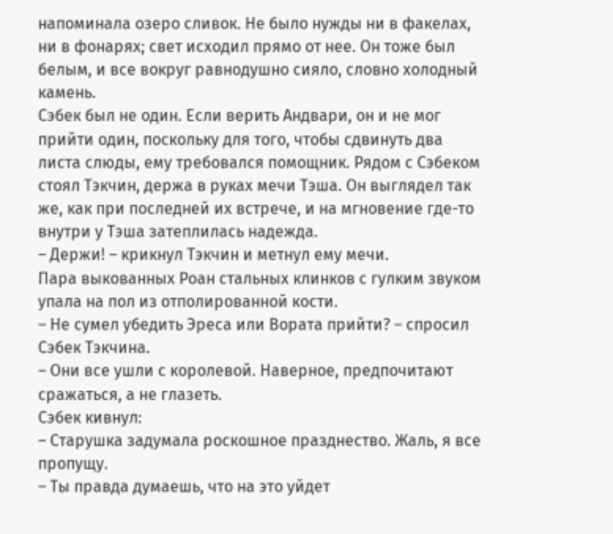напоминала озеро сливок. Не было нужды ни в факелах, ни в фонарях; свет исходил прямо от нее. Он тоже был белым, и все вокруг равнодушно сияло, словно холодный камень.
Сэбек был не один. Если верить Андвари, он и не мог прийти один, поскольку для того, чтобы сдвинуть два листа слюды, ему требовался помощник. Рядом с Сэбеком стоял Тэкчин, держа в руках мечи Тэша. Он выглядел так же, как при последней их встрече, и на мгновение где-то внутри у Тэша затеплилась надежда.
– Держи! – крикнул Тэкчин и метнул ему мечи.
Пара выкованных Роан стальных клинков с гулким звуком упала на пол из отполированной кости.
– Не сумел убедить Эреса или Вората прийти? – спросил Сэбек Тэкчина.
– Они все ушли с королевой. Наверное, предпочитают сражаться, а не глазеть.
Сэбек кивнул:
– Старушка задумала роскошное празднество. Жаль, я все пропущу.
– Ты правда думаешь, что на это уйдет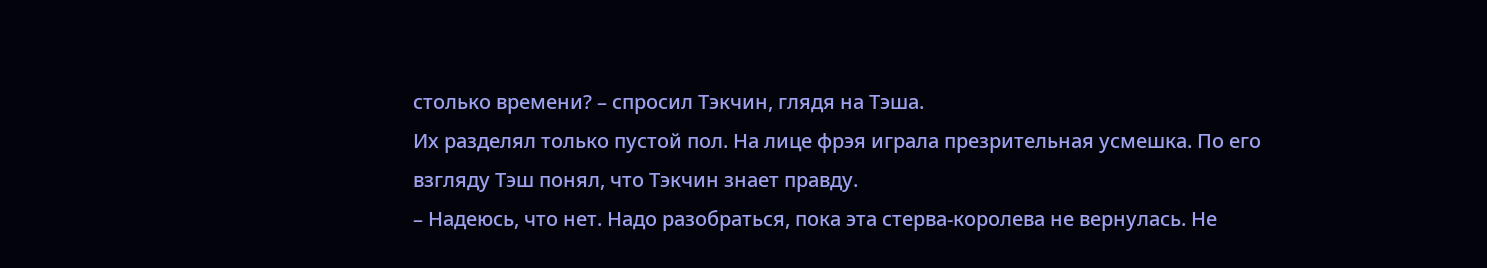столько времени? – спросил Тэкчин, глядя на Тэша.
Их разделял только пустой пол. На лице фрэя играла презрительная усмешка. По его взгляду Тэш понял, что Тэкчин знает правду.
– Надеюсь, что нет. Надо разобраться, пока эта стерва-королева не вернулась. Не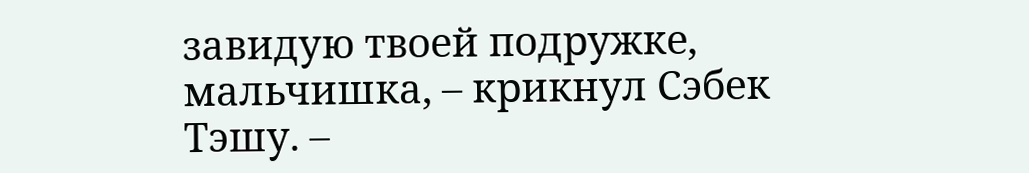завидую твоей подружке, мальчишка, – крикнул Сэбек Тэшу. –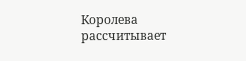Королева рассчитывает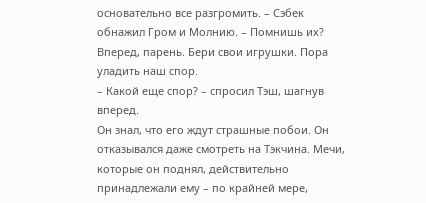основательно все разгромить. – Сэбек обнажил Гром и Молнию. – Помнишь их? Вперед, парень. Бери свои игрушки. Пора уладить наш спор.
– Какой еще спор? – спросил Тэш, шагнув вперед.
Он знал, что его ждут страшные побои. Он отказывался даже смотреть на Тэкчина. Мечи, которые он поднял, действительно принадлежали ему – по крайней мере,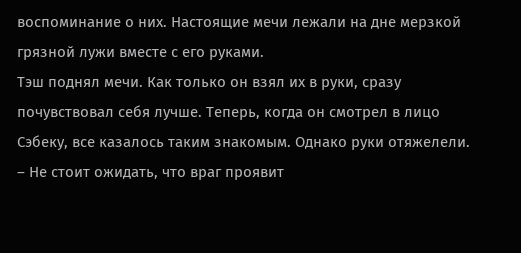воспоминание о них. Настоящие мечи лежали на дне мерзкой грязной лужи вместе с его руками.
Тэш поднял мечи. Как только он взял их в руки, сразу почувствовал себя лучше. Теперь, когда он смотрел в лицо Сэбеку, все казалось таким знакомым. Однако руки отяжелели.
– Не стоит ожидать, что враг проявит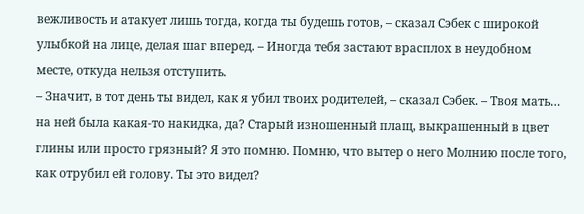вежливость и атакует лишь тогда, когда ты будешь готов, – сказал Сэбек с широкой улыбкой на лице, делая шаг вперед. – Иногда тебя застают врасплох в неудобном месте, откуда нельзя отступить.
– Значит, в тот день ты видел, как я убил твоих родителей, – сказал Сэбек. – Твоя мать… на ней была какая-то накидка, да? Старый изношенный плащ, выкрашенный в цвет глины или просто грязный? Я это помню. Помню, что вытер о него Молнию после того, как отрубил ей голову. Ты это видел?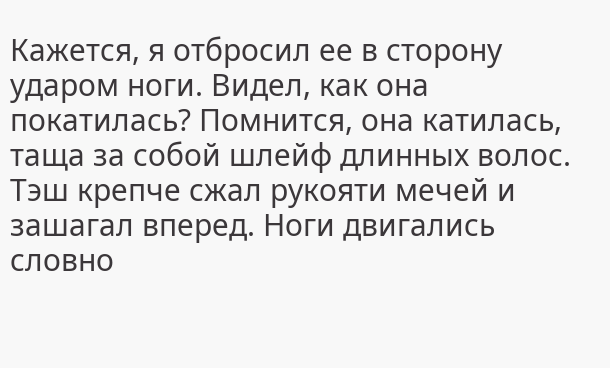Кажется, я отбросил ее в сторону ударом ноги. Видел, как она покатилась? Помнится, она катилась, таща за собой шлейф длинных волос.
Тэш крепче сжал рукояти мечей и зашагал вперед. Ноги двигались словно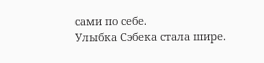сами по себе.
Улыбка Сэбека стала шире.